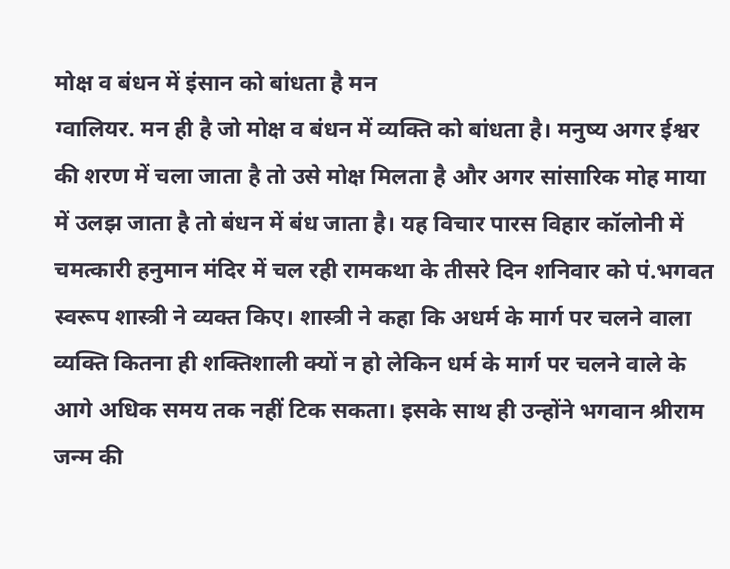मोक्ष व बंधन में इंसान को बांधता है मन
ग्वालियर. मन ही है जो मोक्ष व बंधन में व्यक्ति को बांधता है। मनुष्य अगर ईश्वर की शरण में चला जाता है तो उसे मोक्ष मिलता है और अगर सांसारिक मोह माया में उलझ जाता है तो बंधन में बंध जाता है। यह विचार पारस विहार कॉलोनी में चमत्कारी हनुमान मंदिर में चल रही रामकथा के तीसरे दिन शनिवार को पं.भगवत स्वरूप शास्त्री ने व्यक्त किए। शास्त्री ने कहा कि अधर्म के मार्ग पर चलने वाला व्यक्ति कितना ही शक्तिशाली क्यों न हो लेकिन धर्म के मार्ग पर चलने वाले के आगे अधिक समय तक नहीं टिक सकता। इसके साथ ही उन्होंने भगवान श्रीराम जन्म की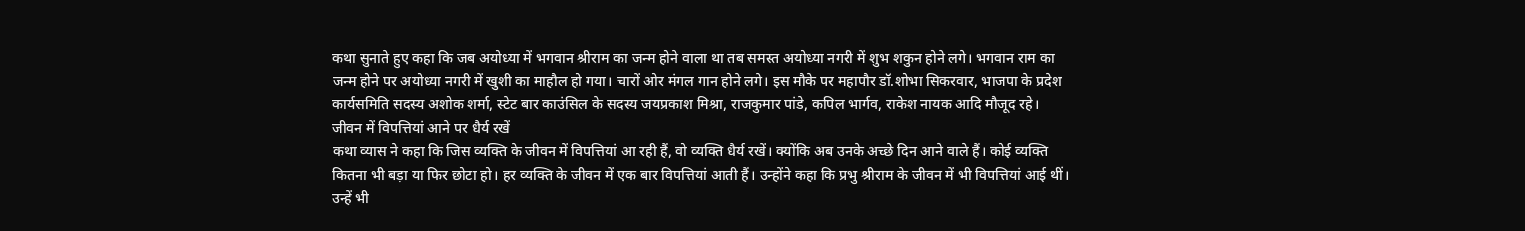कथा सुनाते हुए कहा कि जब अयोध्या में भगवान श्रीराम का जन्म होने वाला था तब समस्त अयोध्या नगरी में शुभ शकुन होने लगे। भगवान राम का जन्म होने पर अयोध्या नगरी में खुशी का माहौल हो गया। चारों ओर मंगल गान होने लगे। इस मौके पर महापौर डॉ.शोभा सिकरवार, भाजपा के प्रदेश कार्यसमिति सदस्य अशोक शर्मा, स्टेट बार काउंसिल के सदस्य जयप्रकाश मिश्रा, राजकुमार पांडे, कपिल भार्गव, राकेश नायक आदि मौजूद रहे।
जीवन में विपत्तियां आने पर धैर्य रखें
कथा व्यास ने कहा कि जिस व्यक्ति के जीवन में विपत्तियां आ रही हैं, वो व्यक्ति धैर्य रखें। क्योंकि अब उनके अच्छे दिन आने वाले हैं। कोई व्यक्ति कितना भी बड़ा या फिर छोटा हो। हर व्यक्ति के जीवन में एक बार विपत्तियां आती हैं। उन्होंने कहा कि प्रभु श्रीराम के जीवन में भी विपत्तियां आई थीं। उन्हें भी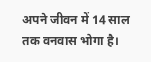अपने जीवन में 14 साल तक वनवास भोगा है।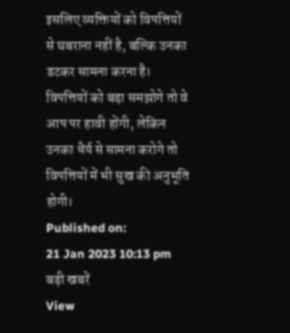इसलिए व्यक्तियों को विपत्तियों से घबराना नहीं है, बल्कि उनका डटकर सामना करना है। विपत्तियों को बड़ा समझोगे तो वे आप पर हावी होंगी, लेकिन उनका धैर्य से सामना करोगे तो विपत्तियों में भी सुख की अनुभूति होगी।
Published on:
21 Jan 2023 10:13 pm
बड़ी खबरें
View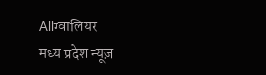Allग्वालियर
मध्य प्रदेश न्यूज़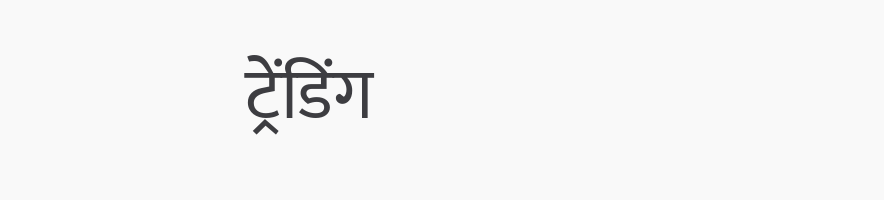ट्रेंडिंग